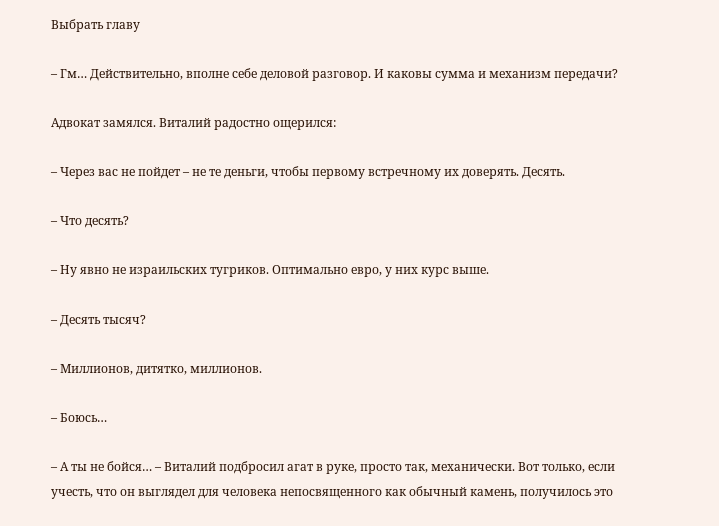Выбрать главу

– Гм… Действительно, вполне себе деловой разговор. И каковы сумма и механизм передачи?

Адвокат замялся. Виталий радостно ощерился:

– Через вас не пойдет – не те деньги, чтобы первому встречному их доверять. Десять.

– Что десять?

– Ну явно не израильских тугриков. Оптимально евро, у них курс выше.

– Десять тысяч?

– Миллионов, дитятко, миллионов.

– Боюсь…

– А ты не бойся… – Виталий подбросил агат в руке, просто так, механически. Вот только, если учесть, что он выглядел для человека непосвященного как обычный камень, получилось это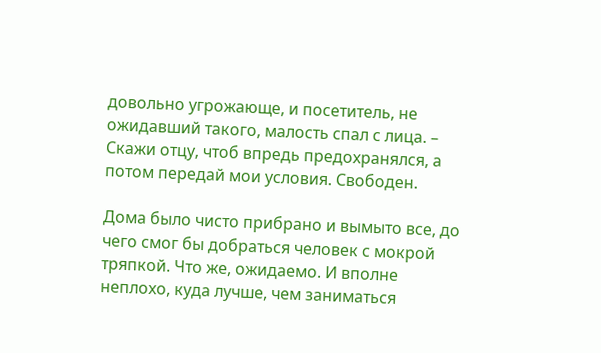довольно угрожающе, и посетитель, не ожидавший такого, малость спал с лица. – Скажи отцу, чтоб впредь предохранялся, а потом передай мои условия. Свободен.

Дома было чисто прибрано и вымыто все, до чего смог бы добраться человек с мокрой тряпкой. Что же, ожидаемо. И вполне неплохо, куда лучше, чем заниматься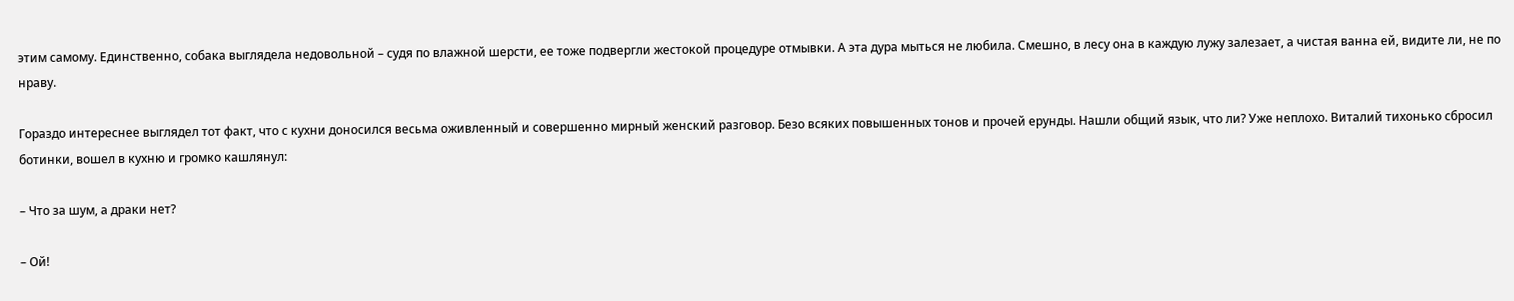этим самому. Единственно, собака выглядела недовольной – судя по влажной шерсти, ее тоже подвергли жестокой процедуре отмывки. А эта дура мыться не любила. Смешно, в лесу она в каждую лужу залезает, а чистая ванна ей, видите ли, не по нраву.

Гораздо интереснее выглядел тот факт, что с кухни доносился весьма оживленный и совершенно мирный женский разговор. Безо всяких повышенных тонов и прочей ерунды. Нашли общий язык, что ли? Уже неплохо. Виталий тихонько сбросил ботинки, вошел в кухню и громко кашлянул:

– Что за шум, а драки нет?

– Ой!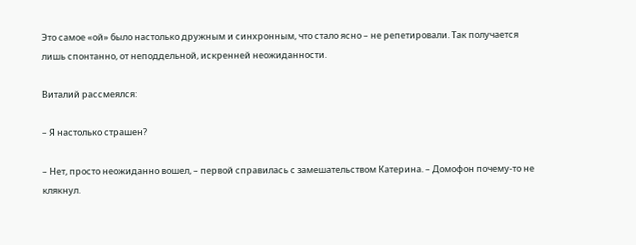Это самое «ой» было настолько дружным и синхронным, что стало ясно – не репетировали. Так получается лишь спонтанно, от неподдельной, искренней неожиданности.

Виталий рассмеялся:

– Я настолько страшен?

– Нет, просто неожиданно вошел, – первой справилась с замешательством Катерина. – Домофон почему-то не клякнул.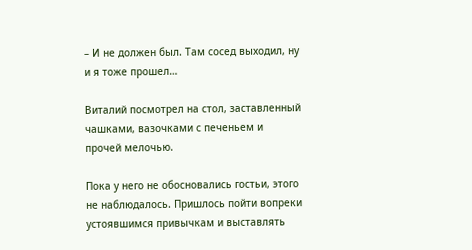– И не должен был. Там сосед выходил, ну и я тоже прошел…

Виталий посмотрел на стол, заставленный чашками, вазочками с печеньем и прочей мелочью.

Пока у него не обосновались гостьи, этого не наблюдалось. Пришлось пойти вопреки устоявшимся привычкам и выставлять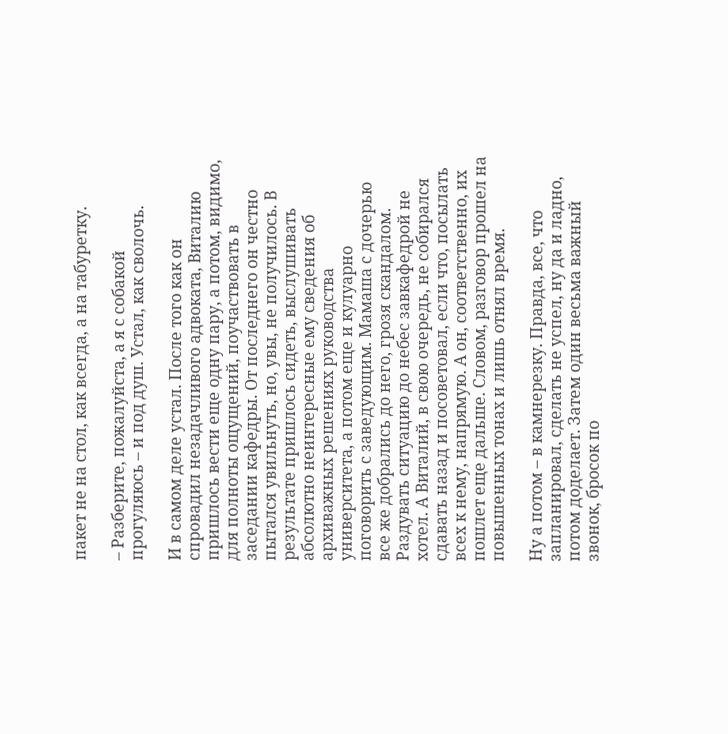пакет не на стол, как всегда, а на табуретку.

– Разберите, пожалуйста, а я с собакой прогуляюсь – и под душ. Устал, как сволочь.

И в самом деле устал. После того как он спровадил незадачливого адвоката, Виталию пришлось вести еще одну пару, а потом, видимо, для полноты ощущений, поучаствовать в заседании кафедры. От последнего он честно пытался увильнуть, но, увы, не получилось. В результате пришлось сидеть, выслушивать абсолютно неинтересные ему сведения об архиважных решениях руководства университета, а потом еще и кулуарно поговорить с заведующим. Мамаша с дочерью все же добрались до него, грозя скандалом. Раздувать ситуацию до небес завкафедрой не хотел. А Виталий, в свою очередь, не собирался сдавать назад и посоветовал, если что, посылать всех к нему, напрямую. А он, соответственно, их пошлет еще дальше. Словом, разговор прошел на повышенных тонах и лишь отнял время.

Ну а потом – в камнерезку. Правда, все, что запланировал, сделать не успел, ну да и ладно, потом доделает. Затем один весьма важный звонок, бросок по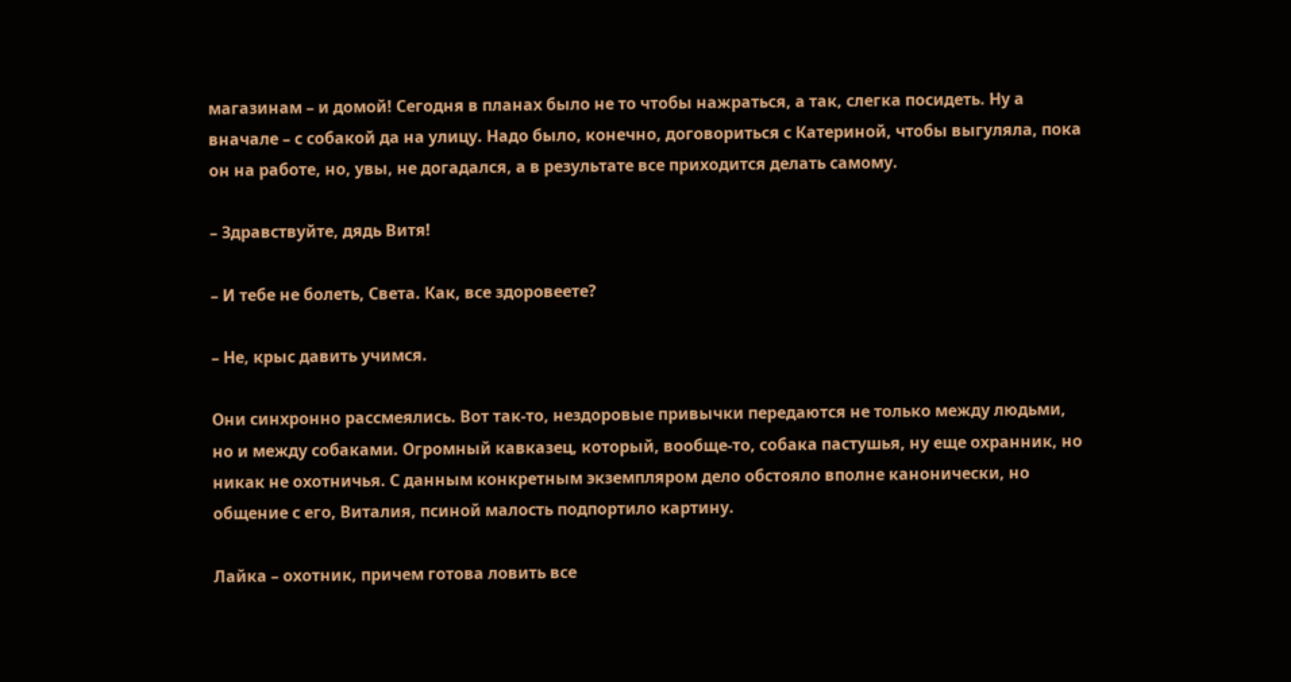магазинам – и домой! Сегодня в планах было не то чтобы нажраться, а так, слегка посидеть. Ну а вначале – с собакой да на улицу. Надо было, конечно, договориться с Катериной, чтобы выгуляла, пока он на работе, но, увы, не догадался, а в результате все приходится делать самому.

– Здравствуйте, дядь Витя!

– И тебе не болеть, Света. Как, все здоровеете?

– Не, крыс давить учимся.

Они синхронно рассмеялись. Вот так-то, нездоровые привычки передаются не только между людьми, но и между собаками. Огромный кавказец, который, вообще-то, собака пастушья, ну еще охранник, но никак не охотничья. С данным конкретным экземпляром дело обстояло вполне канонически, но общение с его, Виталия, псиной малость подпортило картину.

Лайка – охотник, причем готова ловить все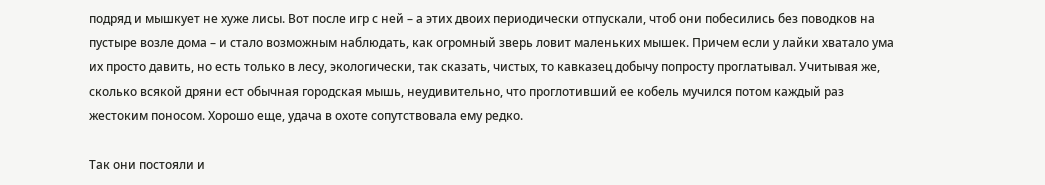подряд и мышкует не хуже лисы. Вот после игр с ней – а этих двоих периодически отпускали, чтоб они побесились без поводков на пустыре возле дома – и стало возможным наблюдать, как огромный зверь ловит маленьких мышек. Причем если у лайки хватало ума их просто давить, но есть только в лесу, экологически, так сказать, чистых, то кавказец добычу попросту проглатывал. Учитывая же, сколько всякой дряни ест обычная городская мышь, неудивительно, что проглотивший ее кобель мучился потом каждый раз жестоким поносом. Хорошо еще, удача в охоте сопутствовала ему редко.

Так они постояли и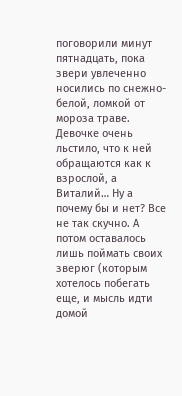поговорили минут пятнадцать, пока звери увлеченно носились по снежно-белой, ломкой от мороза траве. Девочке очень льстило, что к ней обращаются как к взрослой, а Виталий… Ну а почему бы и нет? Все не так скучно. А потом оставалось лишь поймать своих зверюг (которым хотелось побегать еще, и мысль идти домой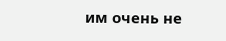им очень не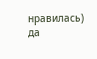нравилась) да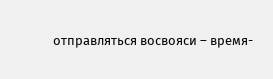отправляться восвояси – время-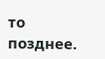то позднее.